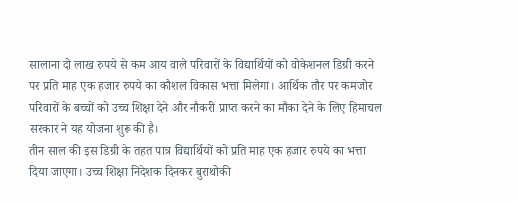सालाना दो लाख रुपये से कम आय वाले परिवारों के विद्यार्थियों को वोकेशनल डिग्री करने पर प्रति माह एक हजार रुपये का कौशल विकास भत्ता मिलेगा। आर्थिक तौर पर कमजोर परिवारों के बच्चों को उच्च शिक्षा देने और नौकरी प्राप्त करने का मौका देने के लिए हिमाचल सरकार ने यह योजना शुरू की है।
तीन साल की इस डिग्री के तहत पात्र विद्यार्थियों को प्रति माह एक हजार रुपये का भत्ता दिया जाएगा। उच्च शिक्षा निदेशक दिनकर बुराथोकी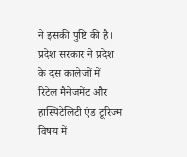ने इसकी पुष्टि की है। प्रदेश सरकार ने प्रदेश के दस कालेजों में रिटेल मैनेजमेंट और हास्पिटेलिटी एंड टूरिज्म विषय में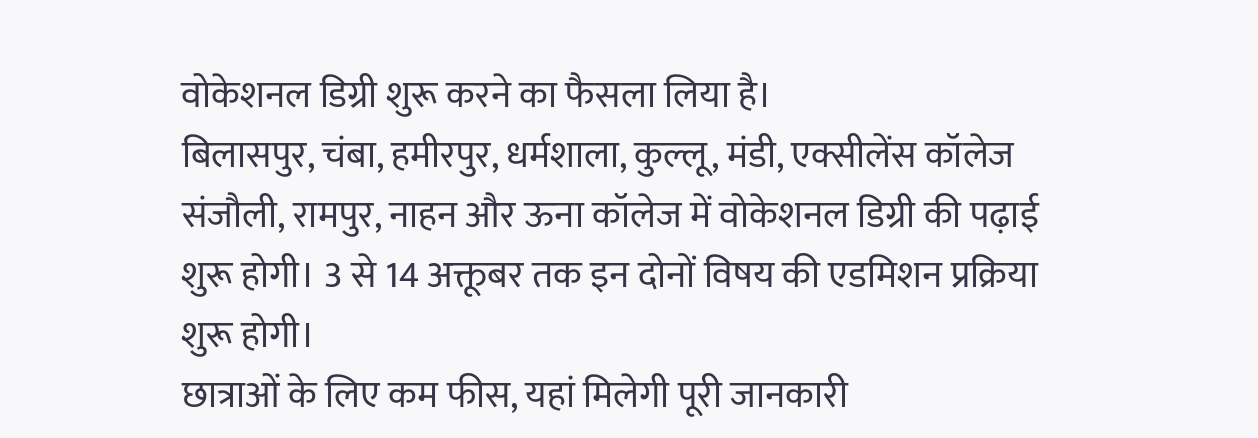वोकेशनल डिग्री शुरू करने का फैसला लिया है।
बिलासपुर, चंबा, हमीरपुर, धर्मशाला, कुल्लू, मंडी, एक्सीलेंस कॉलेज संजौली, रामपुर, नाहन और ऊना कॉलेज में वोकेशनल डिग्री की पढ़ाई शुरू होगी। 3 से 14 अक्तूबर तक इन दोनों विषय की एडमिशन प्रक्रिया शुरू होगी।
छात्राओं के लिए कम फीस, यहां मिलेगी पूरी जानकारी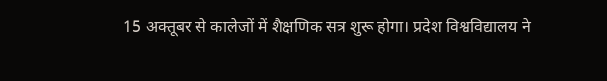15 अक्तूबर से कालेजों में शैक्षणिक सत्र शुरू होगा। प्रदेश विश्वविद्यालय ने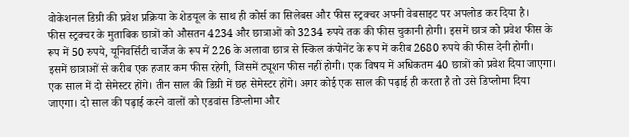वोकेशनल डिग्री की प्रवेश प्रक्रिया के शेडयूल के साथ ही कोर्स का सिलेबस और फीस स्ट्रक्चर अपनी वेबसाइट पर अपलोड कर दिया है।
फीस स्ट्रक्चर के मुताबिक छात्रों को औसतन 4234 और छात्राओं को 3234 रुपये तक की फीस चुकानी होगी। इसमें छात्र को प्रवेश फीस के रूप में 50 रुपये, यूनिवर्सिटी चार्जेज के रूप में 226 के अलावा छात्र से स्किल कंपोनेंट के रूप में करीब 2680 रुपये की फीस देनी होगी।
इसमें छात्राओं से करीब एक हजार कम फीस रहेगी, जिसमें ट्यूशन फीस नहीं होगी। एक विषय में अधिकतम 40 छात्रों को प्रवेश दिया जाएगा। एक साल में दो सेमेस्टर होंगे। तीन साल की डिग्री में छह सेमेस्टर होंगे। अगर कोई एक साल की पढ़ाई ही करता है तो उसे डिप्लोमा दिया जाएगा। दो साल की पढ़ाई करने वालों को एडवांस डिप्लोमा और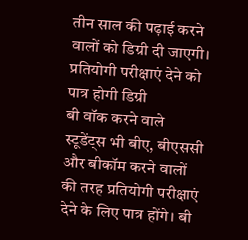तीन साल की पढ़ाई करने वालों को डिग्री दी जाएगी।
प्रतियोगी परीक्षाएं देने को पात्र होगी डिग्री
बी वॉक करने वाले स्टूडेंट्स भी बीए, बीएससी और बीकॉम करने वालों की तरह प्रतियोगी परीक्षाएं देने के लिए पात्र होंगे। बी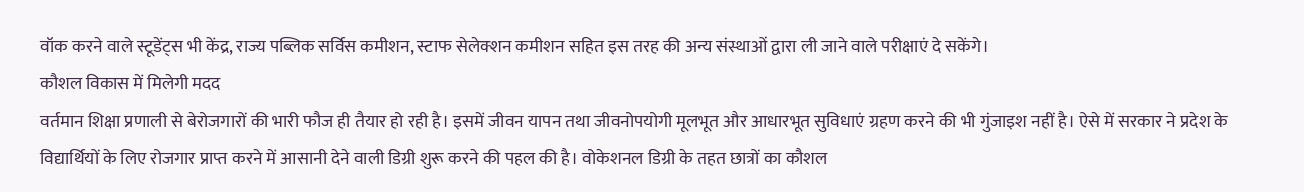वॉक करने वाले स्टूडेंट्स भी केंद्र, राज्य पब्लिक सर्विस कमीशन, स्टाफ सेलेक्शन कमीशन सहित इस तरह की अन्य संस्थाओं द्वारा ली जाने वाले परीक्षाएं दे सकेंगे।
कौशल विकास में मिलेगी मदद
वर्तमान शिक्षा प्रणाली से बेरोजगारों की भारी फौज ही तैयार हो रही है। इसमें जीवन यापन तथा जीवनोपयोगी मूलभूत और आधारभूत सुविधाएं ग्रहण करने की भी गुंजाइश नहीं है। ऐसे में सरकार ने प्रदेश के विद्यार्थियों के लिए रोजगार प्राप्त करने में आसानी देने वाली डिग्री शुरू करने की पहल की है। वोकेशनल डिग्री के तहत छात्रों का कौशल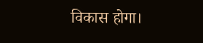विकास होगा।